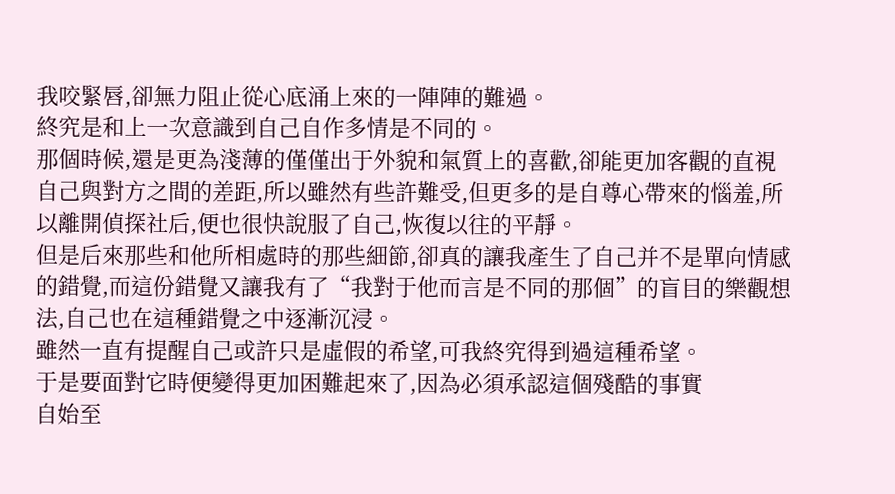我咬緊唇,卻無力阻止從心底涌上來的一陣陣的難過。
終究是和上一次意識到自己自作多情是不同的。
那個時候,還是更為淺薄的僅僅出于外貌和氣質上的喜歡,卻能更加客觀的直視自己與對方之間的差距,所以雖然有些許難受,但更多的是自尊心帶來的惱羞,所以離開偵探社后,便也很快說服了自己,恢復以往的平靜。
但是后來那些和他所相處時的那些細節,卻真的讓我產生了自己并不是單向情感的錯覺,而這份錯覺又讓我有了“我對于他而言是不同的那個”的盲目的樂觀想法,自己也在這種錯覺之中逐漸沉浸。
雖然一直有提醒自己或許只是虛假的希望,可我終究得到過這種希望。
于是要面對它時便變得更加困難起來了,因為必須承認這個殘酷的事實
自始至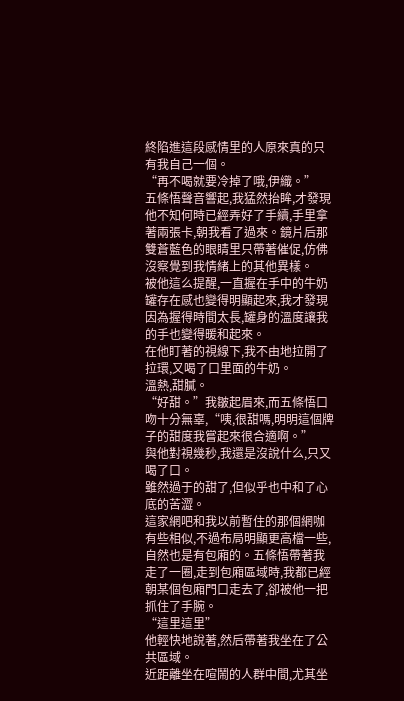終陷進這段感情里的人原來真的只有我自己一個。
“再不喝就要冷掉了哦,伊織。”
五條悟聲音響起,我猛然抬眸,才發現他不知何時已經弄好了手續,手里拿著兩張卡,朝我看了過來。鏡片后那雙蒼藍色的眼睛里只帶著催促,仿佛沒察覺到我情緒上的其他異樣。
被他這么提醒,一直握在手中的牛奶罐存在感也變得明顯起來,我才發現因為握得時間太長,罐身的溫度讓我的手也變得暖和起來。
在他盯著的視線下,我不由地拉開了拉環,又喝了口里面的牛奶。
溫熱,甜膩。
“好甜。”我皺起眉來,而五條悟口吻十分無辜,“咦,很甜嗎,明明這個牌子的甜度我嘗起來很合適啊。”
與他對視幾秒,我還是沒說什么,只又喝了口。
雖然過于的甜了,但似乎也中和了心底的苦澀。
這家網吧和我以前暫住的那個網咖有些相似,不過布局明顯更高檔一些,自然也是有包廂的。五條悟帶著我走了一圈,走到包廂區域時,我都已經朝某個包廂門口走去了,卻被他一把抓住了手腕。
“這里這里”
他輕快地說著,然后帶著我坐在了公共區域。
近距離坐在喧鬧的人群中間,尤其坐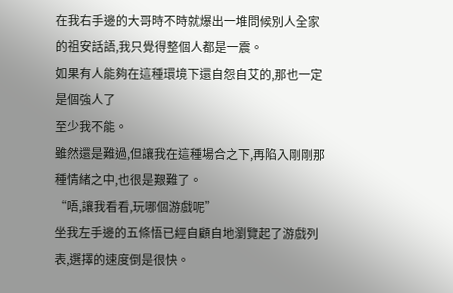在我右手邊的大哥時不時就爆出一堆問候別人全家的祖安話語,我只覺得整個人都是一震。
如果有人能夠在這種環境下還自怨自艾的,那也一定是個強人了
至少我不能。
雖然還是難過,但讓我在這種場合之下,再陷入剛剛那種情緒之中,也很是艱難了。
“唔,讓我看看,玩哪個游戲呢”
坐我左手邊的五條悟已經自顧自地瀏覽起了游戲列表,選擇的速度倒是很快。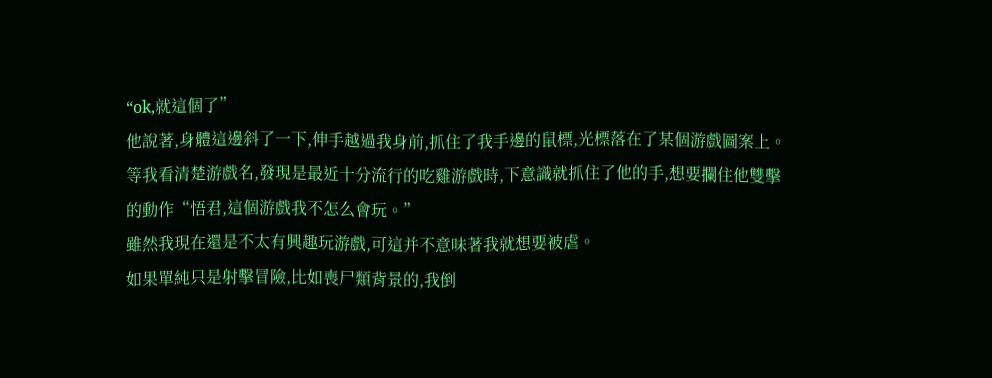“ok,就這個了”
他說著,身體這邊斜了一下,伸手越過我身前,抓住了我手邊的鼠標,光標落在了某個游戲圖案上。等我看清楚游戲名,發現是最近十分流行的吃雞游戲時,下意識就抓住了他的手,想要攔住他雙擊的動作“悟君,這個游戲我不怎么會玩。”
雖然我現在還是不太有興趣玩游戲,可這并不意味著我就想要被虐。
如果單純只是射擊冒險,比如喪尸類背景的,我倒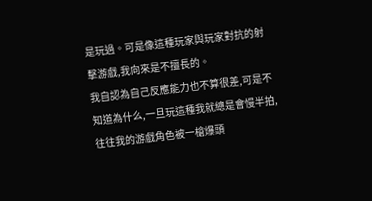是玩過。可是像這種玩家與玩家對抗的射擊游戲,我向來是不擅長的。
我自認為自己反應能力也不算很差,可是不知道為什么,一旦玩這種我就總是會慢半拍,往往我的游戲角色被一槍爆頭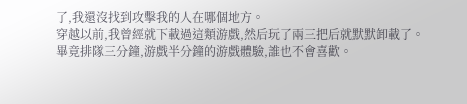了,我還沒找到攻擊我的人在哪個地方。
穿越以前,我曾經就下載過這類游戲,然后玩了兩三把后就默默卸載了。
畢竟排隊三分鐘,游戲半分鐘的游戲體驗,誰也不會喜歡。